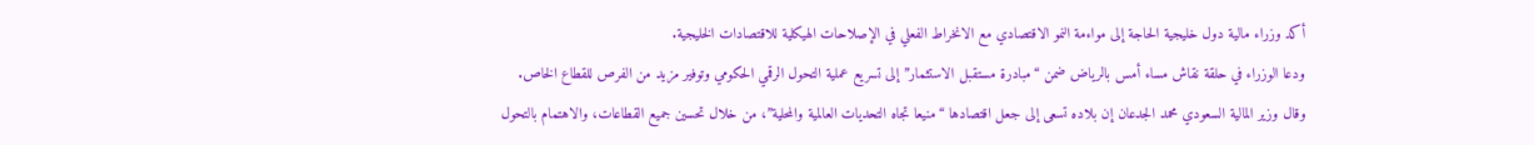أكد وزراء مالية دول خليجية الحاجة إلى مواءمة النمو الاقتصادي مع الانخراط الفعلي في الإصلاحات الهيكلية للاقتصادات الخليجية.
ودعا الوزراء في حلقة نقاش مساء أمس بالرياض ضمن “مبادرة مستقبل الاستثمار” إلى تسريع عملية التحول الرقمي الحكومي وتوفير مزيد من الفرص للقطاع الخاص.
وقال وزير المالية السعودي محمد الجدعان إن بلاده تسعى إلى جعل اقتصادها “منيعا تجاه التحديات العالمية والمحلية”، من خلال تحسين جميع القطاعات، والاهتمام بالتحول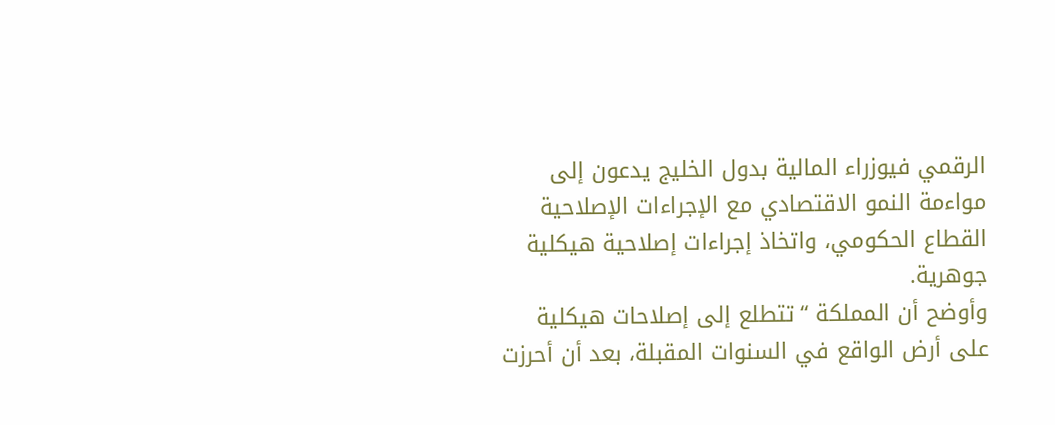الرقمي فيوزراء المالية بدول الخليج يدعون إلى مواءمة النمو الاقتصادي مع الإجراءات الإصلاحية القطاع الحكومي، واتخاذ إجراءات إصلاحية هيكلية جوهرية.
وأوضح أن المملكة “تتطلع إلى إصلاحات هيكلية على أرض الواقع في السنوات المقبلة، بعد أن أحرزت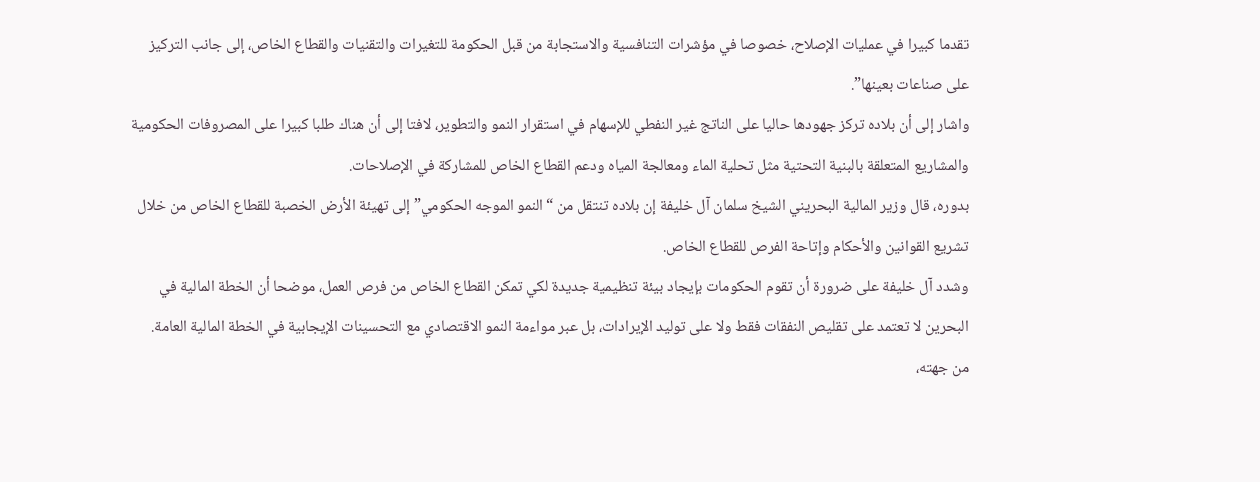تقدما كبيرا في عمليات الإصلاح، خصوصا في مؤشرات التنافسية والاستجابة من قبل الحكومة للتغيرات والتقنيات والقطاع الخاص، إلى جانب التركيز على صناعات بعينها”.
واشار إلى أن بلاده تركز جهودها حاليا على الناتج غير النفطي للإسهام في استقرار النمو والتطوير، لافتا إلى أن هناك طلبا كبيرا على المصروفات الحكومية والمشاريع المتعلقة بالبنية التحتية مثل تحلية الماء ومعالجة المياه ودعم القطاع الخاص للمشاركة في الإصلاحات.
بدوره، قال وزير المالية البحريني الشيخ سلمان آل خليفة إن بلاده تنتقل من “النمو الموجه الحكومي” إلى تهيئة الأرض الخصبة للقطاع الخاص من خلال تشريع القوانين والأحكام وإتاحة الفرص للقطاع الخاص.
وشدد آل خليفة على ضرورة أن تقوم الحكومات بإيجاد بيئة تنظيمية جديدة لكي تمكن القطاع الخاص من فرص العمل، موضحا أن الخطة المالية في البحرين لا تعتمد على تقليص النفقات فقط ولا على توليد الإيرادات، بل عبر مواءمة النمو الاقتصادي مع التحسينات الإيجابية في الخطة المالية العامة.
من جهته،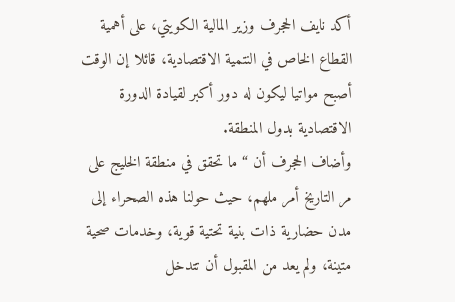أكد نايف الحجرف وزير المالية الكويتي، على أهمية القطاع الخاص في النتمية الاقتصادية، قائلا إن الوقت أصبح مواتيا ليكون له دور أكبر لقيادة الدورة الاقتصادية بدول المنطقة.
وأضاف الحجرف أن “ما تحقق في منطقة الخليج على مر التاريخ أمر ملهم، حيث حولنا هذه الصحراء إلى مدن حضارية ذات بنية تحتية قوية، وخدمات صحية متينة، ولم يعد من المقبول أن تتدخل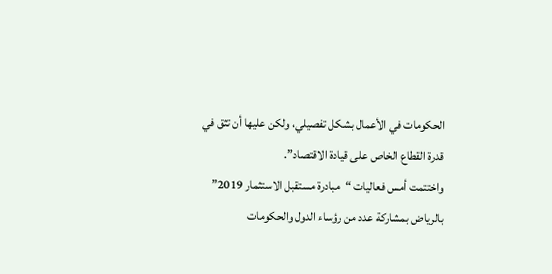الحكومات في الأعمال بشكل تفصيلي، ولكن عليها أن تثق في قدرة القطاع الخاص على قيادة الاقتصاد”.
واختتمت أمس فعاليات “مبادرة مستقبل الاستثمار 2019” بالرياض بمشاركة عدد من رؤساء الدول والحكومات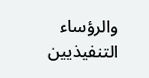والرؤساء التنفيذيين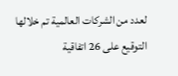لعدد من الشركات العالمية تم خلالها التوقيع على 26 اتفاقية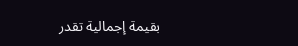بقيمة إجمالية تقدر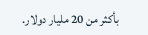بأكثر من 20 مليار دولار.